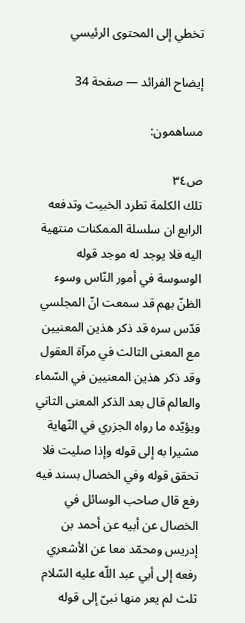تخطي إلى المحتوى الرئيسي

إيضاح الفرائد — صفحة 34

مساهمون:

ص٣٤
تلك الكلمة تطرد الخبيث وتدفعه الرابع ان سلسلة الممكنات منتهية اليه فلا يوجد له موجد قوله الوسوسة في أمور النّاس وسوء الظنّ بهم قد سمعت انّ المجلسي قدّس سره قد ذكر هذين المعنيين مع المعنى الثالث في مرآة العقول وقد ذكر هذين المعنيين في السّماء والعالم قال بعد الذكر المعنى الثاني ويؤيّده ما رواه الجزري في النّهاية مشيرا به إلى قوله وإذا صليت فلا تحقق قوله وفي الخصال بسند فيه رفع قال صاحب الوسائل في الخصال عن أبيه عن أحمد بن إدريس ومحمّد معا عن الأشعري رفعه إلى أبي عبد اللّه عليه السّلام ثلث لم يعر منها نبىّ إلى قوله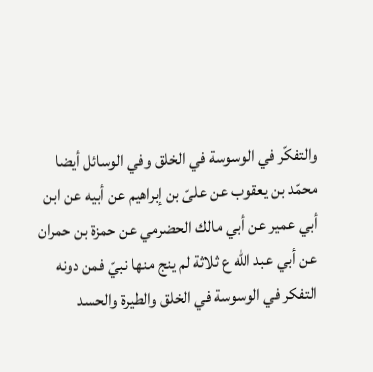والتفكّر في الوسوسة في الخلق وفي الوسائل أيضا محمّد بن يعقوب عن علىّ بن إبراهيم عن أبيه عن ابن أبي عمير عن أبي مالك الحضرمي عن حمزة بن حمران عن أبي عبد اللّه ع ثلاثة لم ينج منها نبيّ فمن دونه التفكر في الوسوسة في الخلق والطيرة والحسد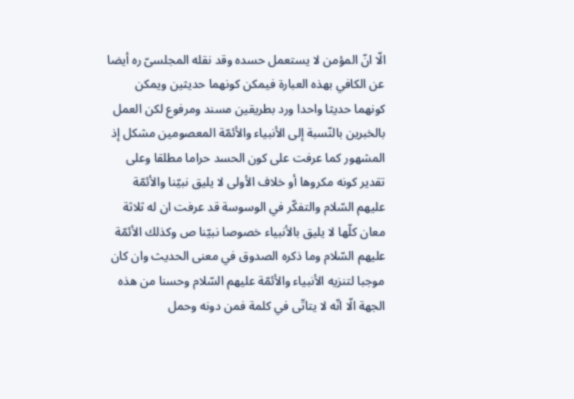الّا انّ المؤمن لا يستعمل حسده وقد نقله المجلسىّ ره أيضا عن الكافي بهذه العبارة فيمكن كونهما حديثين ويمكن كونهما حديثا واحدا ورد بطريقين مسند ومرفوع لكن العمل بالخبرين بالنّسبة إلى الأنبياء والأئمّة المعصومين مشكل إذ المشهور كما عرفت على كون الحسد حراما مطلقا وعلى تقدير كونه مكروها أو خلاف الأولى لا يليق نبيّنا والأئمّة عليهم السّلام والتفكّر في الوسوسة قد عرفت ان له ثلاثة معان كلّها لا يليق بالأنبياء خصوصا نبيّنا ص وكذلك الأئمّة عليهم السّلام وما ذكره الصدوق في معنى الحديث وان كان موجبا لتنزيه الأنبياء والأئمّة عليهم السّلام وحسنا من هذه الجهة الّا انّه لا يتاتّى في كلمة فمن دونه وحمل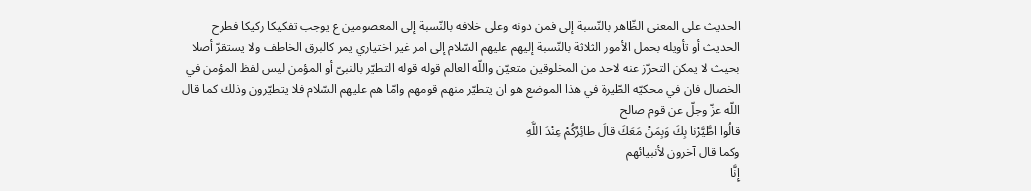الحديث على المعنى الظّاهر بالنّسبة إلى فمن دونه وعلى خلافه بالنّسبة إلى المعصومين ع يوجب تفكيكا ركيكا فطرح الحديث أو تأويله بحمل الأمور الثلاثة بالنّسبة إليهم عليهم السّلام إلى امر غير اختياري يمر كالبرق الخاطف ولا يستقرّ أصلا بحيث لا يمكن التحرّز عنه لاحد من المخلوقين متعيّن واللّه العالم قوله قوله التطيّر بالنبىّ أو المؤمن ليس لفظ المؤمن في الخصال فان في محكيّه الطّيرة في هذا الموضع هو ان يتطيّر منهم قومهم وامّا هم عليهم السّلام فلا يتطيّرون وذلك كما قال اللّه عزّ وجلّ عن قوم صالح
قالُوا اطَّيَّرْنا بِكَ وَبِمَنْ مَعَكَ قالَ طائِرُكُمْ عِنْدَ اللَّهِ
وكما قال آخرون لأنبيائهم
إِنَّا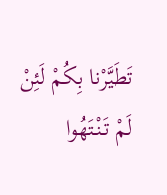تَطَيَّرْنا بِكُمْ لَئِنْ لَمْ تَنْتَهُوا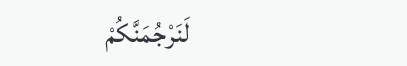لَنَرْجُمَنَّكُمْ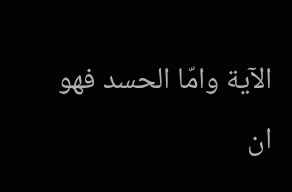الآية وامّا الحسد فهو ان